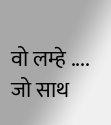वो लम्हे ....
जो साथ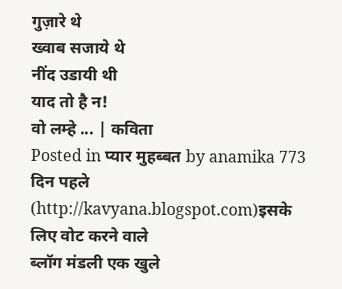गुज़ारे थे
ख्वाब सजाये थे
नींद उडायी थी
याद तो है न!
वो लम्हे ... | कविता
Posted in प्यार मुहब्बत by anamika 773 दिन पहले (http://kavyana.blogspot.com)इसके लिए वोट करने वाले
ब्लॉग मंडली एक खुले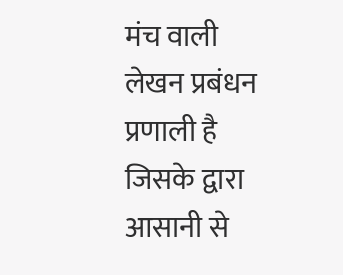मंच वाली लेखन प्रबंधन प्रणाली है जिसके द्वारा आसानी से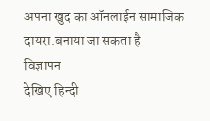अपना खुद का ऑनलाईन सामाजिक दायरा.बनाया जा सकता है
विज्ञापन
देखिए हिन्दी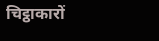चिट्ठाकारों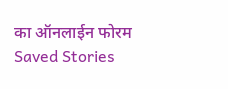का ऑनलाईन फोरम
Saved Stories